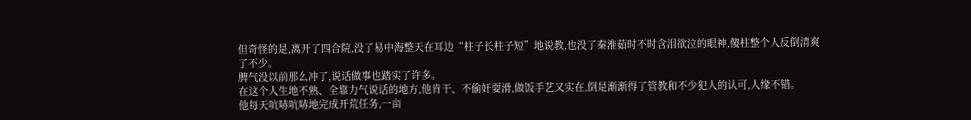但奇怪的是,离开了四合院,没了易中海整天在耳边“柱子长柱子短”地说教,也没了秦淮茹时不时含泪欲泣的眼神,傻柱整个人反倒清爽了不少。
脾气没以前那么冲了,说话做事也踏实了许多。
在这个人生地不熟、全靠力气说话的地方,他肯干、不偷奸耍滑,做饭手艺又实在,倒是渐渐得了管教和不少犯人的认可,人缘不错。
他每天吭哧吭哧地完成开荒任务,一亩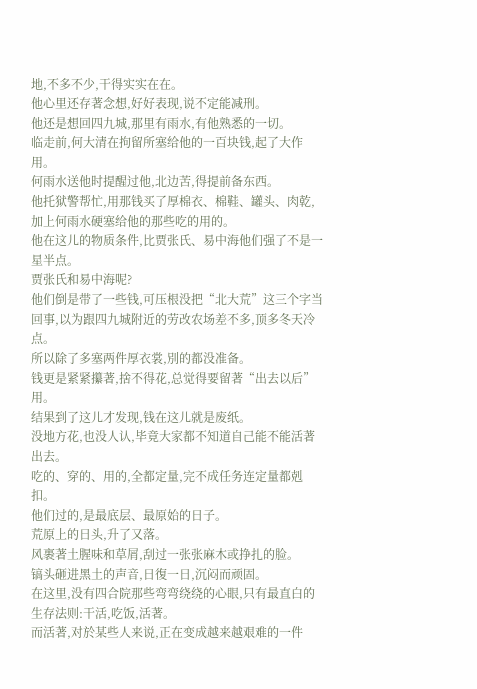地,不多不少,干得实实在在。
他心里还存著念想,好好表现,说不定能减刑。
他还是想回四九城,那里有雨水,有他熟悉的一切。
临走前,何大清在拘留所塞给他的一百块钱,起了大作用。
何雨水送他时提醒过他,北边苦,得提前备东西。
他托狱警帮忙,用那钱买了厚棉衣、棉鞋、罐头、肉乾,加上何雨水硬塞给他的那些吃的用的。
他在这儿的物质条件,比贾张氏、易中海他们强了不是一星半点。
贾张氏和易中海呢?
他们倒是带了一些钱,可压根没把“北大荒”这三个字当回事,以为跟四九城附近的劳改农场差不多,顶多冬天冷点。
所以除了多塞两件厚衣裳,別的都没准备。
钱更是紧紧攥著,捨不得花,总觉得要留著“出去以后”用。
结果到了这儿才发现,钱在这儿就是废纸。
没地方花,也没人认,毕竟大家都不知道自己能不能活著出去。
吃的、穿的、用的,全都定量,完不成任务连定量都剋扣。
他们过的,是最底层、最原始的日子。
荒原上的日头,升了又落。
风裹著土腥味和草屑,刮过一张张麻木或挣扎的脸。
镐头砸进黑土的声音,日復一日,沉闷而顽固。
在这里,没有四合院那些弯弯绕绕的心眼,只有最直白的生存法则:干活,吃饭,活著。
而活著,对於某些人来说,正在变成越来越艰难的一件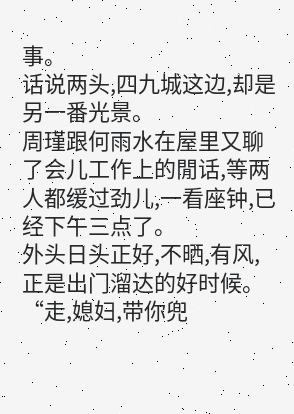事。
话说两头,四九城这边,却是另一番光景。
周瑾跟何雨水在屋里又聊了会儿工作上的閒话,等两人都缓过劲儿,一看座钟,已经下午三点了。
外头日头正好,不晒,有风,正是出门溜达的好时候。
“走,媳妇,带你兜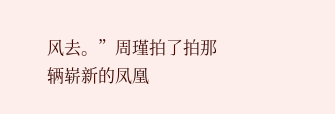风去。”周瑾拍了拍那辆崭新的凤凰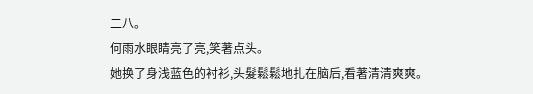二八。
何雨水眼睛亮了亮,笑著点头。
她换了身浅蓝色的衬衫,头髮鬆鬆地扎在脑后,看著清清爽爽。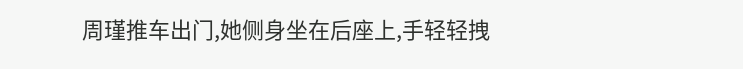周瑾推车出门,她侧身坐在后座上,手轻轻拽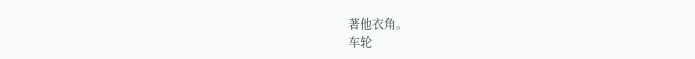著他衣角。
车轮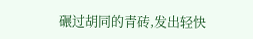碾过胡同的青砖,发出轻快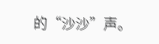的“沙沙”声。